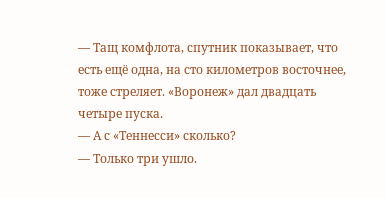— Тащ комфлота, спутник показывает, что есть ещё одна, на сто километров восточнее, тоже стреляет. «Воронеж» дал двадцать четыре пуска.
— А с «Теннесси» сколько?
— Только три ушло.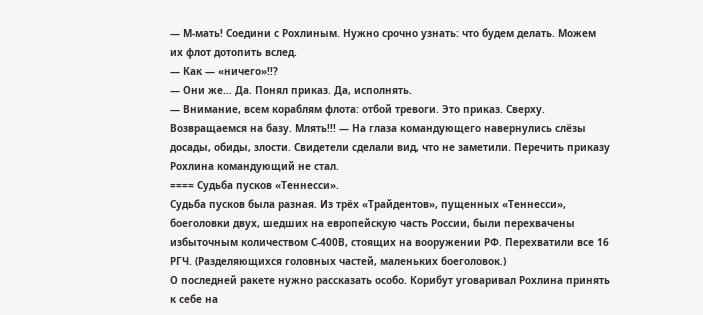— М-мать! Соедини с Рохлиным. Нужно срочно узнать: что будем делать. Можем их флот дотопить вслед.
— Как — «ничего»!!?
— Они же… Да. Понял приказ. Да, исполнять.
— Внимание, всем кораблям флота: отбой тревоги. Это приказ. Сверху. Возвращаемся на базу. Млять!!! — На глаза командующего навернулись слёзы досады, обиды, злости. Свидетели сделали вид, что не заметили. Перечить приказу Рохлина командующий не стал.
==== Судьба пусков «Теннесси».
Судьба пусков была разная. Из трёх «Трайдентов», пущенных «Теннесси», боеголовки двух, шедших на европейскую часть России, были перехвачены избыточным количеством С-400В, стоящих на вооружении РФ. Перехватили все 16 РГЧ. (Разделяющихся головных частей, маленьких боеголовок.)
О последней ракете нужно рассказать особо. Корибут уговаривал Рохлина принять к себе на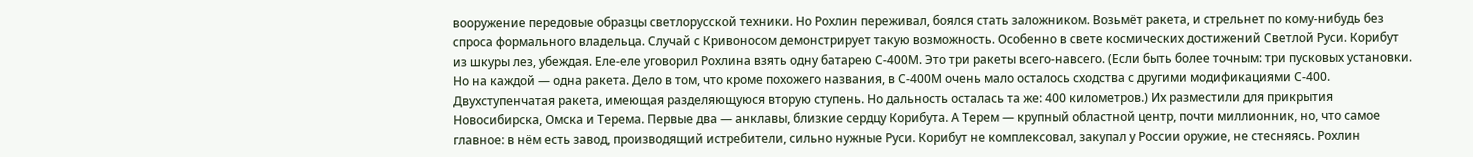вооружение передовые образцы светлорусской техники. Но Рохлин переживал, боялся стать заложником. Возьмёт ракета, и стрельнет по кому-нибудь без спроса формального владельца. Случай с Кривоносом демонстрирует такую возможность. Особенно в свете космических достижений Светлой Руси. Корибут из шкуры лез, убеждая. Еле-еле уговорил Рохлина взять одну батарею С-400М. Это три ракеты всего-навсего. (Если быть более точным: три пусковых установки. Но на каждой — одна ракета. Дело в том, что кроме похожего названия, в С-400М очень мало осталось сходства с другими модификациями С-400. Двухступенчатая ракета, имеющая разделяющуюся вторую ступень. Но дальность осталась та же: 400 километров.) Их разместили для прикрытия Новосибирска, Омска и Терема. Первые два — анклавы, близкие сердцу Корибута. А Терем — крупный областной центр, почти миллионник, но, что самое главное: в нём есть завод, производящий истребители, сильно нужные Руси. Корибут не комплексовал, закупал у России оружие, не стесняясь. Рохлин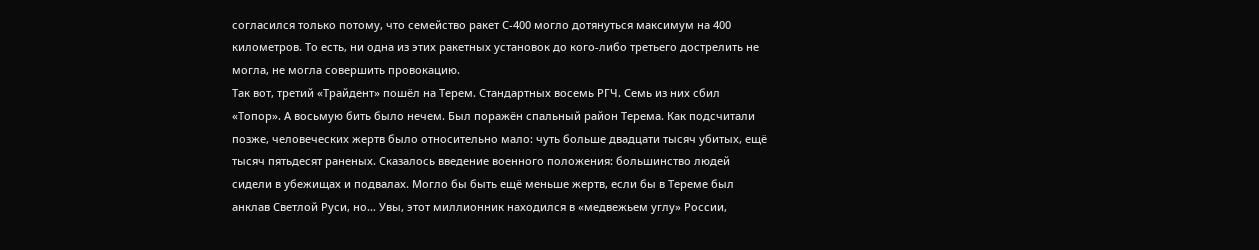согласился только потому, что семейство ракет С-400 могло дотянуться максимум на 400 километров. То есть, ни одна из этих ракетных установок до кого-либо третьего дострелить не могла, не могла совершить провокацию.
Так вот, третий «Трайдент» пошёл на Терем. Стандартных восемь РГЧ. Семь из них сбил «Топор». А восьмую бить было нечем. Был поражён спальный район Терема. Как подсчитали позже, человеческих жертв было относительно мало: чуть больше двадцати тысяч убитых, ещё тысяч пятьдесят раненых. Сказалось введение военного положения: большинство людей сидели в убежищах и подвалах. Могло бы быть ещё меньше жертв, если бы в Тереме был анклав Светлой Руси, но… Увы, этот миллионник находился в «медвежьем углу» России,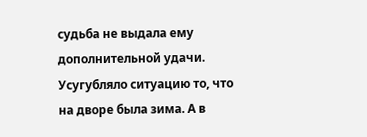судьба не выдала ему дополнительной удачи. Усугубляло ситуацию то, что на дворе была зима. А в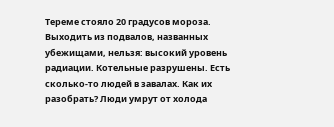Тереме стояло 20 градусов мороза. Выходить из подвалов, названных убежищами, нельзя: высокий уровень радиации. Котельные разрушены. Есть сколько-то людей в завалах. Как их разобрать? Люди умрут от холода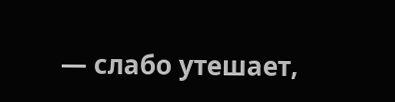— слабо утешает,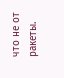что не от ракеты.